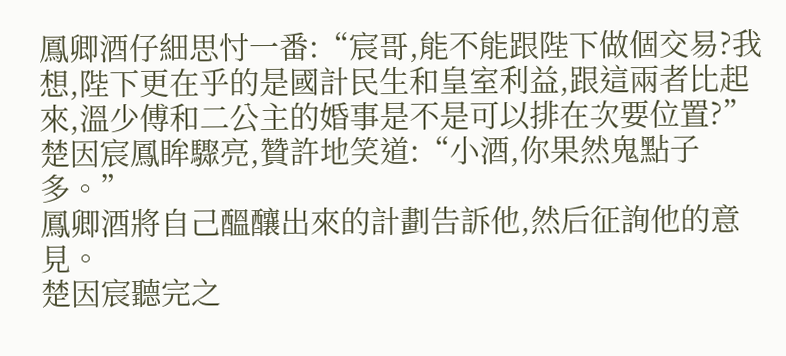鳳卿酒仔細思忖一番:“宸哥,能不能跟陛下做個交易?我想,陛下更在乎的是國計民生和皇室利益,跟這兩者比起來,溫少傅和二公主的婚事是不是可以排在次要位置?”
楚因宸鳳眸驟亮,贊許地笑道:“小酒,你果然鬼點子多。”
鳳卿酒將自己醞釀出來的計劃告訴他,然后征詢他的意見。
楚因宸聽完之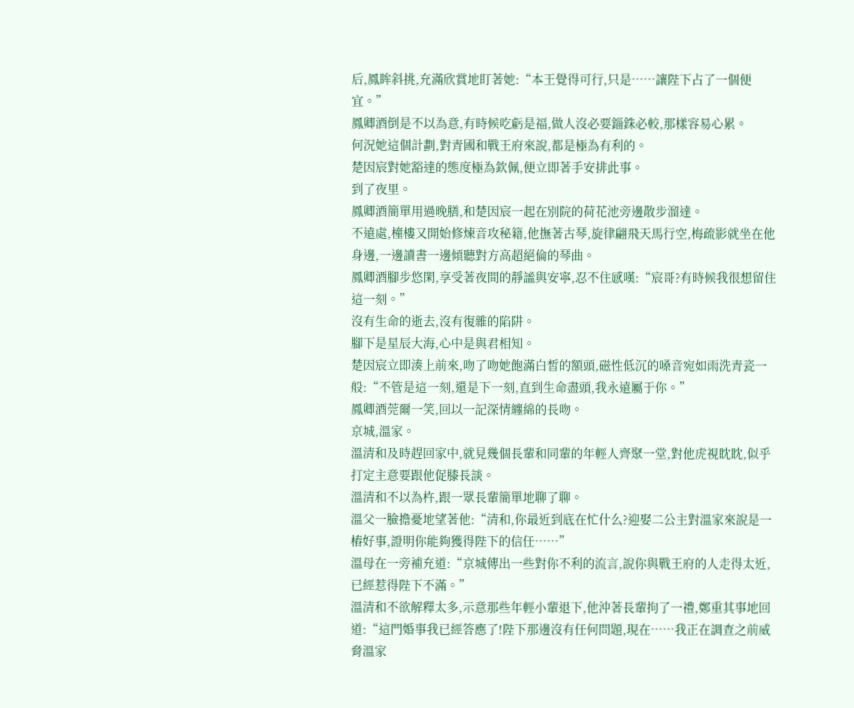后,鳳眸斜挑,充滿欣賞地盯著她:“本王覺得可行,只是……讓陛下占了一個便宜。”
鳳卿酒倒是不以為意,有時候吃虧是福,做人沒必要錙銖必較,那樣容易心累。
何況她這個計劃,對青國和戰王府來說,都是極為有利的。
楚因宸對她豁達的態度極為欽佩,便立即著手安排此事。
到了夜里。
鳳卿酒簡單用過晚膳,和楚因宸一起在別院的荷花池旁邊散步溜達。
不遠處,橦樓又開始修煉音攻秘籍,他撫著古琴,旋律翩飛天馬行空,梅疏影就坐在他身邊,一邊讀書一邊傾聽對方高超絕倫的琴曲。
鳳卿酒腳步悠閑,享受著夜間的靜謐與安寧,忍不住感嘆:“宸哥?有時候我很想留住這一刻。”
沒有生命的逝去,沒有復雜的陷阱。
腳下是星辰大海,心中是與君相知。
楚因宸立即湊上前來,吻了吻她飽滿白皙的額頭,磁性低沉的嗓音宛如雨洗青瓷一般:“不管是這一刻,還是下一刻,直到生命盡頭,我永遠屬于你。”
鳳卿酒莞爾一笑,回以一記深情纏綿的長吻。
京城,溫家。
溫清和及時趕回家中,就見幾個長輩和同輩的年輕人齊聚一堂,對他虎視眈眈,似乎打定主意要跟他促膝長談。
溫清和不以為杵,跟一眾長輩簡單地聊了聊。
溫父一臉擔憂地望著他:“清和,你最近到底在忙什么?迎娶二公主對溫家來說是一樁好事,證明你能夠獲得陛下的信任……”
溫母在一旁補充道:“京城傳出一些對你不利的流言,說你與戰王府的人走得太近,已經惹得陛下不滿。”
溫清和不欲解釋太多,示意那些年輕小輩退下,他沖著長輩拘了一禮,鄭重其事地回道:“這門婚事我已經答應了!陛下那邊沒有任何問題,現在……我正在調查之前威脅溫家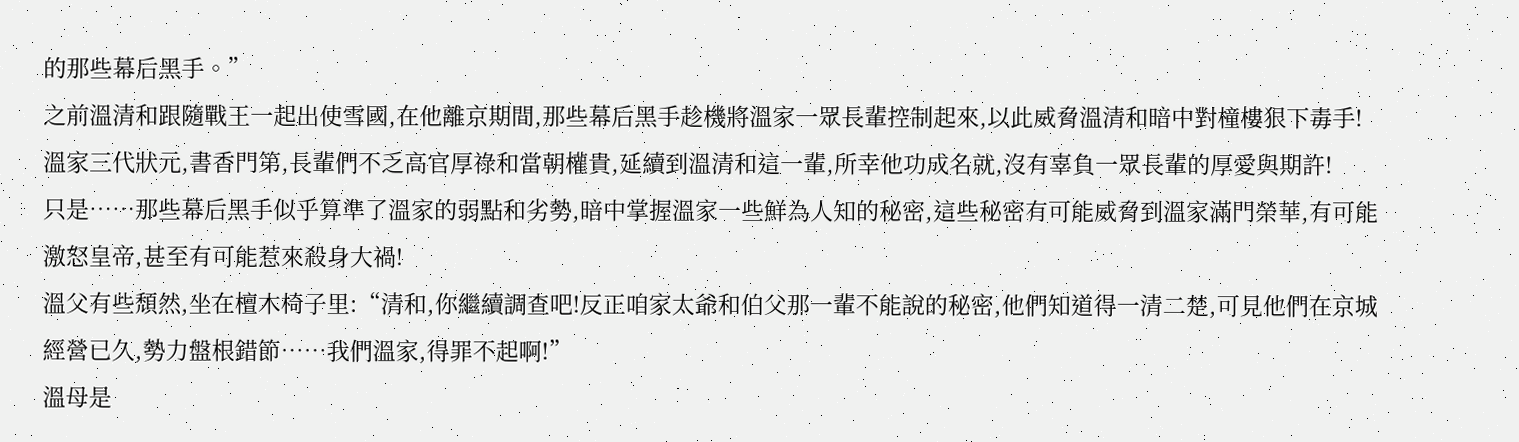的那些幕后黑手。”
之前溫清和跟隨戰王一起出使雪國,在他離京期間,那些幕后黑手趁機將溫家一眾長輩控制起來,以此威脅溫清和暗中對橦樓狠下毒手!
溫家三代狀元,書香門第,長輩們不乏高官厚祿和當朝權貴,延續到溫清和這一輩,所幸他功成名就,沒有辜負一眾長輩的厚愛與期許!
只是……那些幕后黑手似乎算準了溫家的弱點和劣勢,暗中掌握溫家一些鮮為人知的秘密,這些秘密有可能威脅到溫家滿門榮華,有可能激怒皇帝,甚至有可能惹來殺身大禍!
溫父有些頹然,坐在檀木椅子里:“清和,你繼續調查吧!反正咱家太爺和伯父那一輩不能說的秘密,他們知道得一清二楚,可見他們在京城經營已久,勢力盤根錯節……我們溫家,得罪不起啊!”
溫母是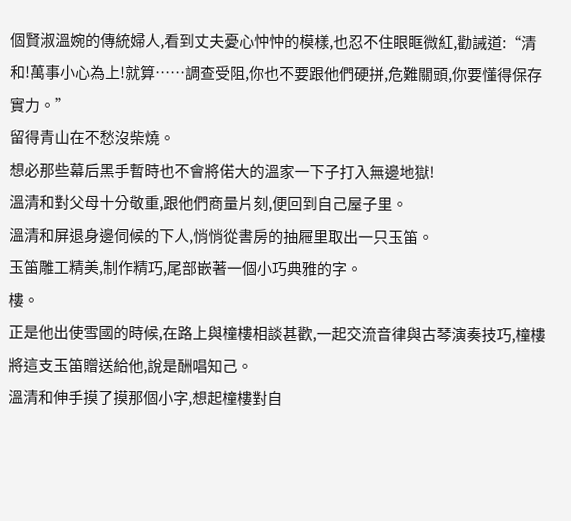個賢淑溫婉的傳統婦人,看到丈夫憂心忡忡的模樣,也忍不住眼眶微紅,勸誡道:“清和!萬事小心為上!就算……調查受阻,你也不要跟他們硬拼,危難關頭,你要懂得保存實力。”
留得青山在不愁沒柴燒。
想必那些幕后黑手暫時也不會將偌大的溫家一下子打入無邊地獄!
溫清和對父母十分敬重,跟他們商量片刻,便回到自己屋子里。
溫清和屏退身邊伺候的下人,悄悄從書房的抽屜里取出一只玉笛。
玉笛雕工精美,制作精巧,尾部嵌著一個小巧典雅的字。
樓。
正是他出使雪國的時候,在路上與橦樓相談甚歡,一起交流音律與古琴演奏技巧,橦樓將這支玉笛贈送給他,說是酬唱知己。
溫清和伸手摸了摸那個小字,想起橦樓對自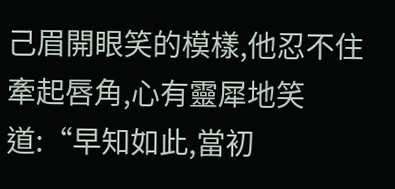己眉開眼笑的模樣,他忍不住牽起唇角,心有靈犀地笑道:“早知如此,當初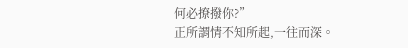何必撩撥你?”
正所謂情不知所起,一往而深。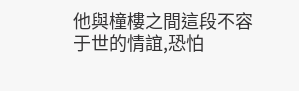他與橦樓之間這段不容于世的情誼,恐怕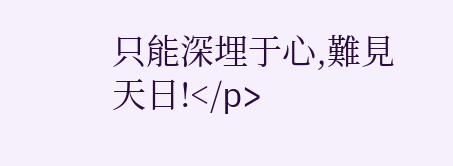只能深埋于心,難見天日!</p>